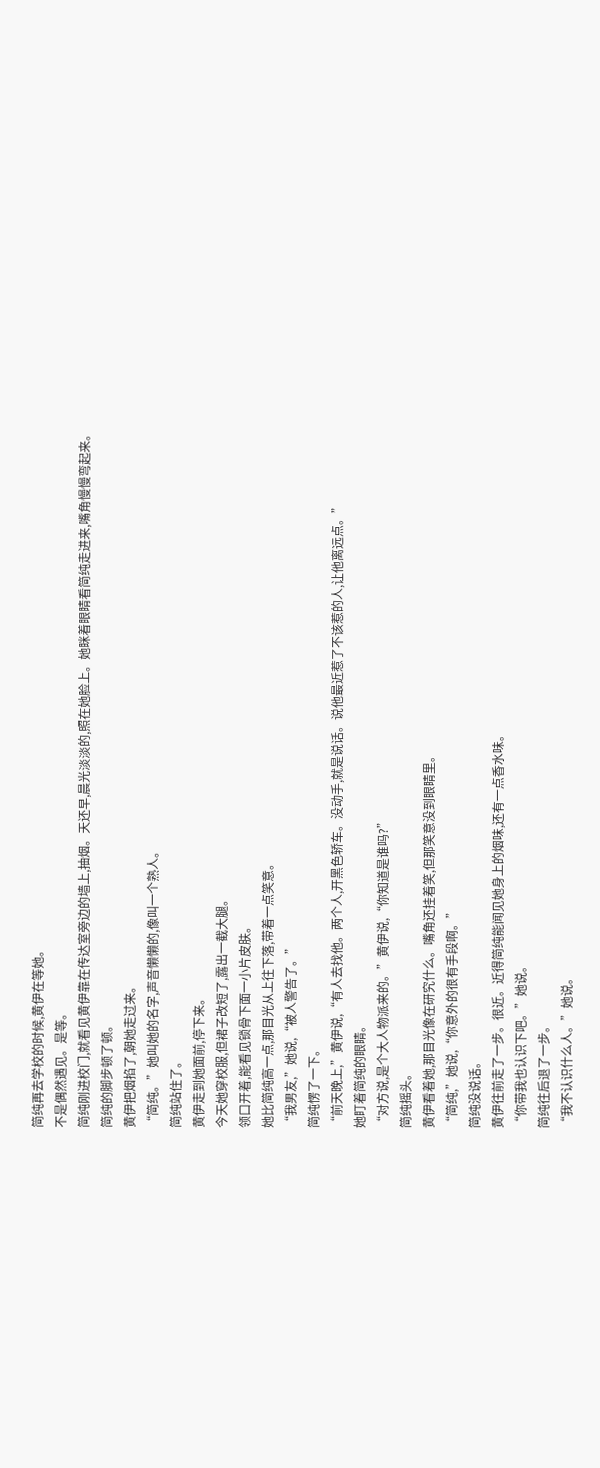简纯再去学校的时候,黄伊在等她。
不是偶然遇见。是等。
简纯刚进校门,就看见黄伊靠在传达室旁边的墙上,抽烟。天还早,晨光淡淡的,照在她脸上。她眯着眼睛看简纯走进来,嘴角慢慢弯起来。
简纯的脚步顿了顿。
黄伊把烟掐了,朝她走过来。
“简纯。”她叫她的名字,声音懒懒的,像叫一个熟人。
简纯站住了。
黄伊走到她面前,停下来。
今天她穿校服,但裙子改短了,露出一截大腿。
领口开着,能看见锁骨下面一小片皮肤。
她比简纯高一点,那目光从上往下落,带着一点笑意。
“我男友,”她说,“被人警告了。”
简纯愣了一下。
“前天晚上,”黄伊说,“有人去找他。两个人,开黑色轿车。没动手,就是说话。说他最近惹了不该惹的人,让他离远点。”
她盯着简纯的眼睛。
“对方说,是个大人物派来的。”黄伊说,“你知道是谁吗?”
简纯摇头。
黄伊看着她,那目光像在研究什么。嘴角还挂着笑,但那笑意没到眼睛里。
“简纯,”她说,“你意外的很有手段啊。”
简纯没说话。
黄伊往前走了一步。很近。近得简纯能闻见她身上的烟味,还有一点香水味。
“你带我也认识下吧。”她说。
简纯往后退了一步。
“我不认识什么人。”她说。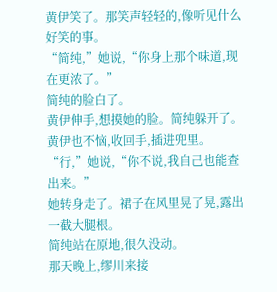黄伊笑了。那笑声轻轻的,像听见什么好笑的事。
“简纯,”她说,“你身上那个味道,现在更浓了。”
简纯的脸白了。
黄伊伸手,想摸她的脸。简纯躲开了。
黄伊也不恼,收回手,插进兜里。
“行,”她说,“你不说,我自己也能查出来。”
她转身走了。裙子在风里晃了晃,露出一截大腿根。
简纯站在原地,很久没动。
那天晚上,缪川来接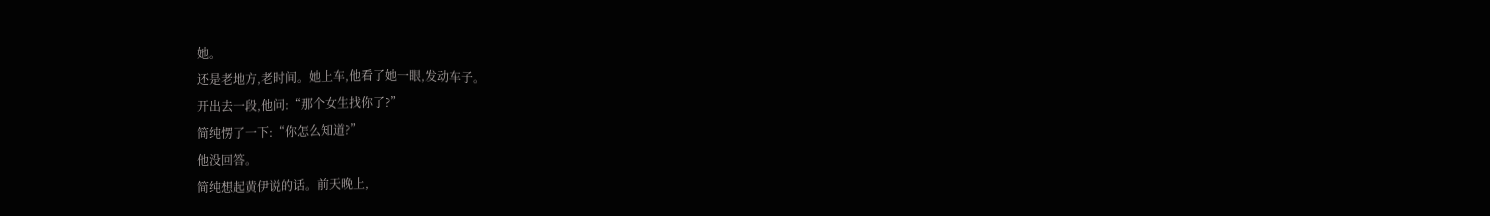她。
还是老地方,老时间。她上车,他看了她一眼,发动车子。
开出去一段,他问:“那个女生找你了?”
简纯愣了一下:“你怎么知道?”
他没回答。
简纯想起黄伊说的话。前天晚上,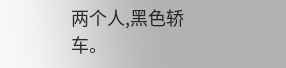两个人,黑色轿车。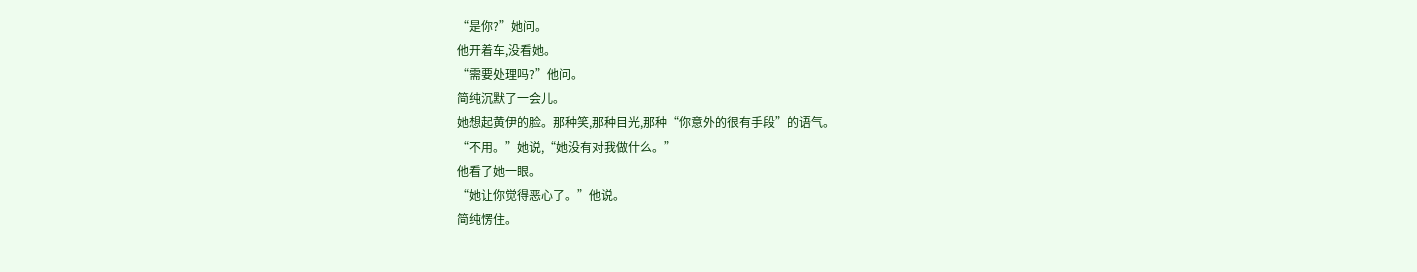“是你?”她问。
他开着车,没看她。
“需要处理吗?”他问。
简纯沉默了一会儿。
她想起黄伊的脸。那种笑,那种目光,那种“你意外的很有手段”的语气。
“不用。”她说,“她没有对我做什么。”
他看了她一眼。
“她让你觉得恶心了。”他说。
简纯愣住。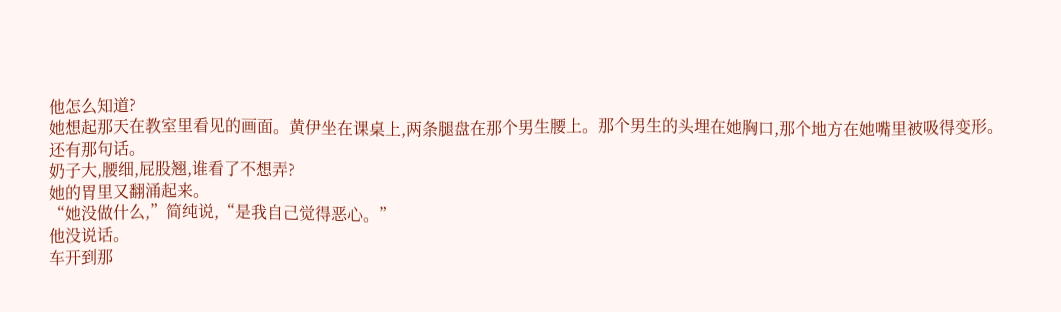他怎么知道?
她想起那天在教室里看见的画面。黄伊坐在课桌上,两条腿盘在那个男生腰上。那个男生的头埋在她胸口,那个地方在她嘴里被吸得变形。
还有那句话。
奶子大,腰细,屁股翘,谁看了不想弄?
她的胃里又翻涌起来。
“她没做什么,”简纯说,“是我自己觉得恶心。”
他没说话。
车开到那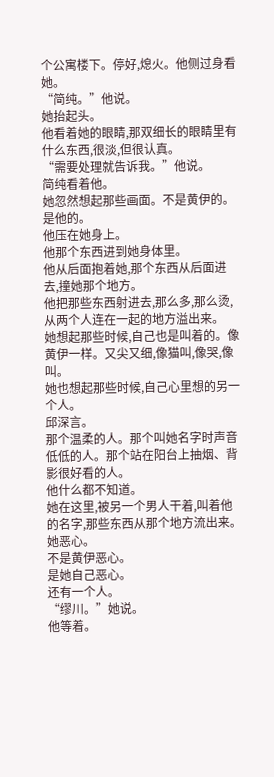个公寓楼下。停好,熄火。他侧过身看她。
“简纯。”他说。
她抬起头。
他看着她的眼睛,那双细长的眼睛里有什么东西,很淡,但很认真。
“需要处理就告诉我。”他说。
简纯看着他。
她忽然想起那些画面。不是黄伊的。是他的。
他压在她身上。
他那个东西进到她身体里。
他从后面抱着她,那个东西从后面进去,撞她那个地方。
他把那些东西射进去,那么多,那么烫,从两个人连在一起的地方溢出来。
她想起那些时候,自己也是叫着的。像黄伊一样。又尖又细,像猫叫,像哭,像叫。
她也想起那些时候,自己心里想的另一个人。
邱深言。
那个温柔的人。那个叫她名字时声音低低的人。那个站在阳台上抽烟、背影很好看的人。
他什么都不知道。
她在这里,被另一个男人干着,叫着他的名字,那些东西从那个地方流出来。
她恶心。
不是黄伊恶心。
是她自己恶心。
还有一个人。
“缪川。”她说。
他等着。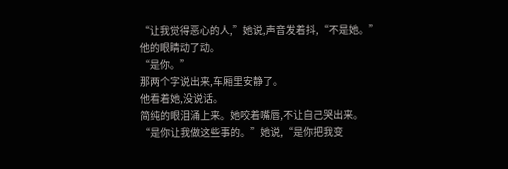“让我觉得恶心的人,”她说,声音发着抖,“不是她。”
他的眼睛动了动。
“是你。”
那两个字说出来,车厢里安静了。
他看着她,没说话。
简纯的眼泪涌上来。她咬着嘴唇,不让自己哭出来。
“是你让我做这些事的。”她说,“是你把我变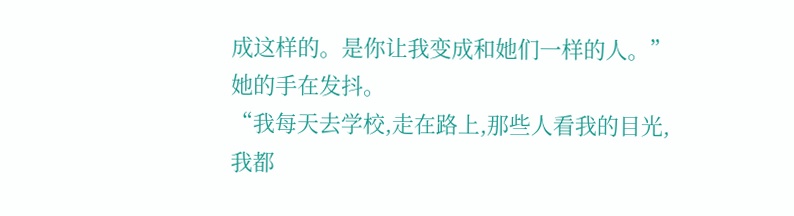成这样的。是你让我变成和她们一样的人。”
她的手在发抖。
“我每天去学校,走在路上,那些人看我的目光,我都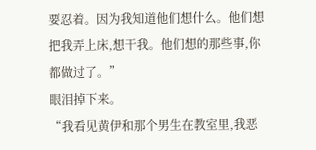要忍着。因为我知道他们想什么。他们想把我弄上床,想干我。他们想的那些事,你都做过了。”
眼泪掉下来。
“我看见黄伊和那个男生在教室里,我恶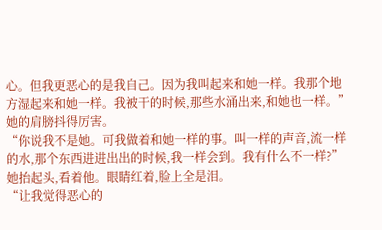心。但我更恶心的是我自己。因为我叫起来和她一样。我那个地方湿起来和她一样。我被干的时候,那些水涌出来,和她也一样。”
她的肩膀抖得厉害。
“你说我不是她。可我做着和她一样的事。叫一样的声音,流一样的水,那个东西进进出出的时候,我一样会到。我有什么不一样?”
她抬起头,看着他。眼睛红着,脸上全是泪。
“让我觉得恶心的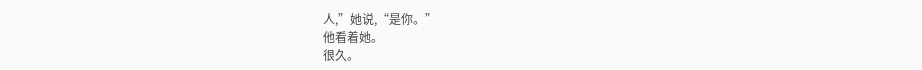人,”她说,“是你。”
他看着她。
很久。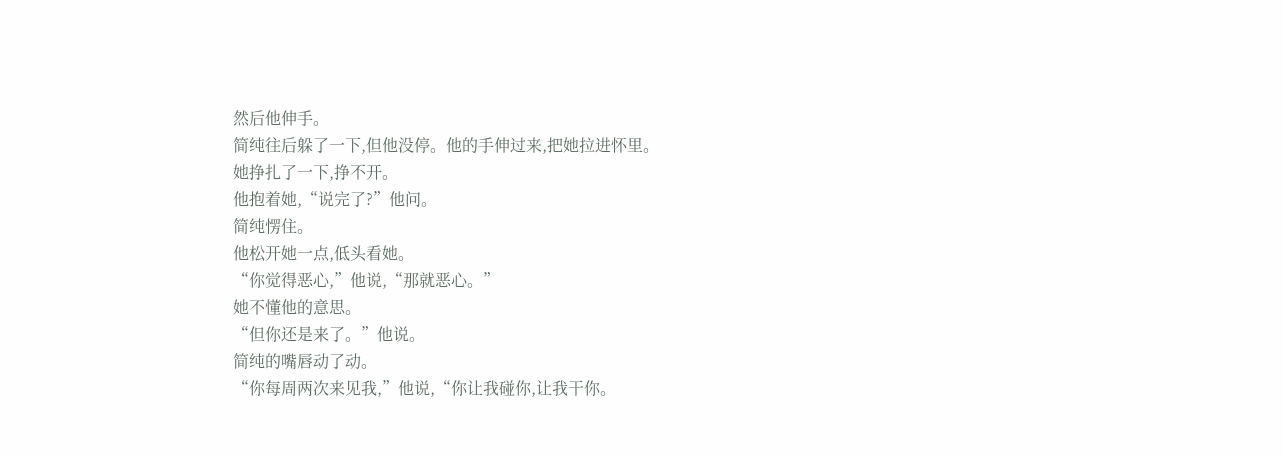然后他伸手。
简纯往后躲了一下,但他没停。他的手伸过来,把她拉进怀里。
她挣扎了一下,挣不开。
他抱着她,“说完了?”他问。
简纯愣住。
他松开她一点,低头看她。
“你觉得恶心,”他说,“那就恶心。”
她不懂他的意思。
“但你还是来了。”他说。
简纯的嘴唇动了动。
“你每周两次来见我,”他说,“你让我碰你,让我干你。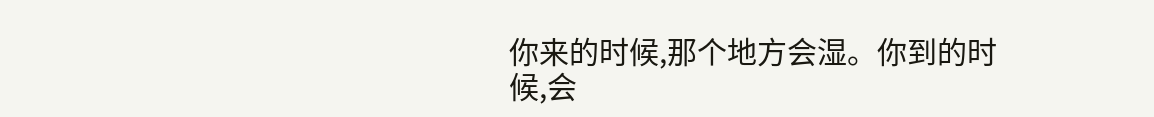你来的时候,那个地方会湿。你到的时候,会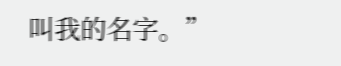叫我的名字。”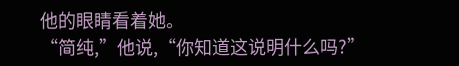他的眼睛看着她。
“简纯,”他说,“你知道这说明什么吗?”